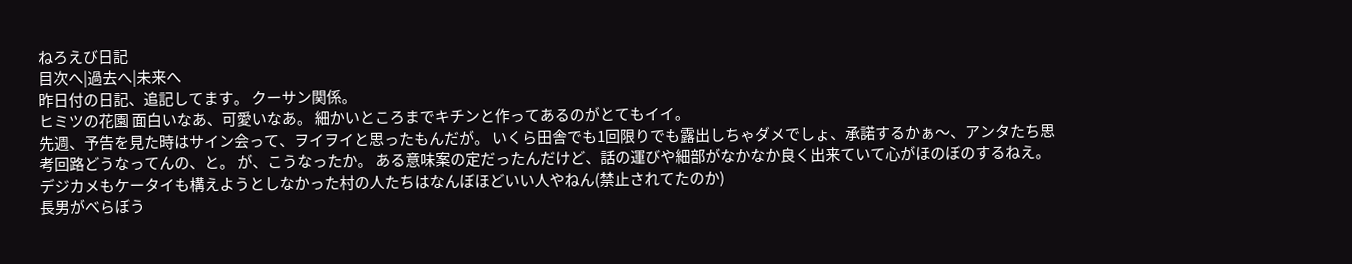ねろえび日記
目次へ|過去へ|未来へ
昨日付の日記、追記してます。 クーサン関係。
ヒミツの花園 面白いなあ、可愛いなあ。 細かいところまでキチンと作ってあるのがとてもイイ。
先週、予告を見た時はサイン会って、ヲイヲイと思ったもんだが。 いくら田舎でも1回限りでも露出しちゃダメでしょ、承諾するかぁ〜、アンタたち思考回路どうなってんの、と。 が、こうなったか。 ある意味案の定だったんだけど、話の運びや細部がなかなか良く出来ていて心がほのぼのするねえ。 デジカメもケータイも構えようとしなかった村の人たちはなんぼほどいい人やねん(禁止されてたのか)
長男がべらぼう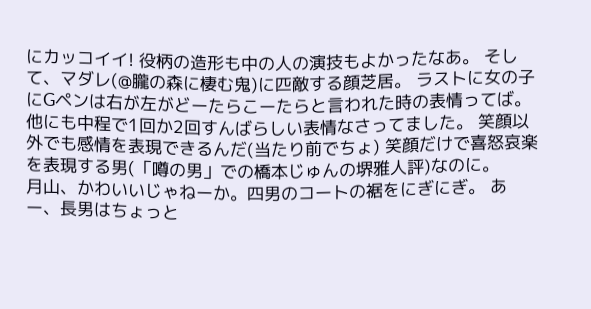にカッコイイ! 役柄の造形も中の人の演技もよかったなあ。 そして、マダレ(@朧の森に棲む鬼)に匹敵する顔芝居。 ラストに女の子にGペンは右が左がどーたらこーたらと言われた時の表情ってば。他にも中程で1回か2回すんばらしい表情なさってました。 笑顔以外でも感情を表現できるんだ(当たり前でちょ) 笑顔だけで喜怒哀楽を表現する男(「噂の男」での橋本じゅんの堺雅人評)なのに。
月山、かわいいじゃねーか。四男のコートの裾をにぎにぎ。 あー、長男はちょっと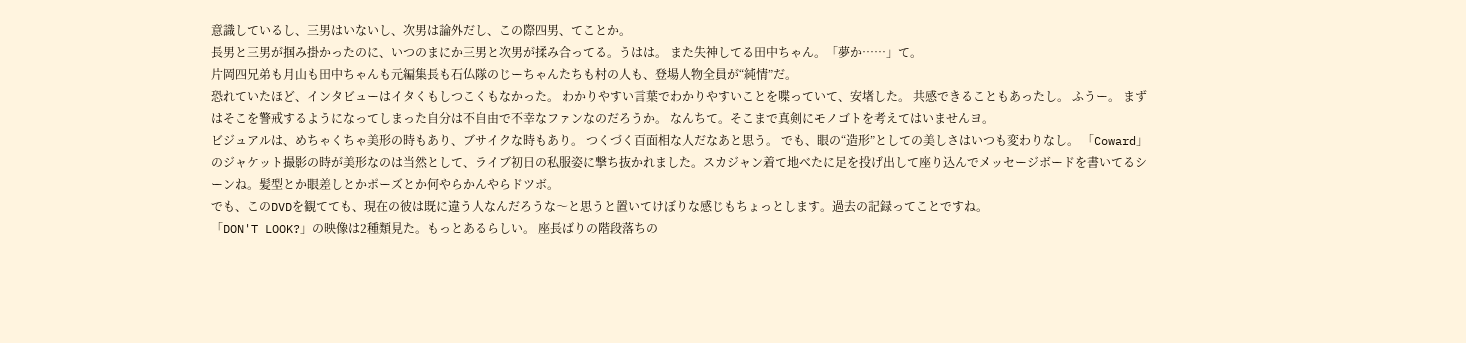意識しているし、三男はいないし、次男は論外だし、この際四男、てことか。
長男と三男が掴み掛かったのに、いつのまにか三男と次男が揉み合ってる。うはは。 また失神してる田中ちゃん。「夢か……」て。
片岡四兄弟も月山も田中ちゃんも元編集長も石仏隊のじーちゃんたちも村の人も、登場人物全員が“純情”だ。
恐れていたほど、インタビューはイタくもしつこくもなかった。 わかりやすい言葉でわかりやすいことを喋っていて、安堵した。 共感できることもあったし。 ふうー。 まずはそこを警戒するようになってしまった自分は不自由で不幸なファンなのだろうか。 なんちて。そこまで真剣にモノゴトを考えてはいませんヨ。
ビジュアルは、めちゃくちゃ美形の時もあり、ブサイクな時もあり。 つくづく百面相な人だなあと思う。 でも、眼の“造形”としての美しさはいつも変わりなし。 「Coward」のジャケット撮影の時が美形なのは当然として、ライブ初日の私服姿に撃ち抜かれました。スカジャン着て地べたに足を投げ出して座り込んでメッセージボードを書いてるシーンね。髪型とか眼差しとかポーズとか何やらかんやらドツボ。
でも、このDVDを観てても、現在の彼は既に違う人なんだろうな〜と思うと置いてけぼりな感じもちょっとします。過去の記録ってことですね。
「DON'T LOOK?」の映像は2種類見た。もっとあるらしい。 座長ばりの階段落ちの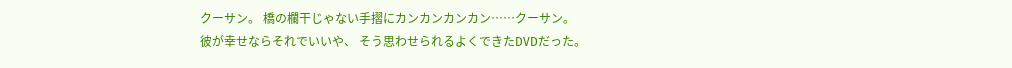クーサン。 橋の欄干じゃない手摺にカンカンカンカン……クーサン。
彼が幸せならそれでいいや、 そう思わせられるよくできたDVDだった。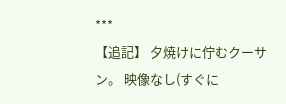***
【追記】 夕焼けに佇むクーサン。 映像なし(すぐに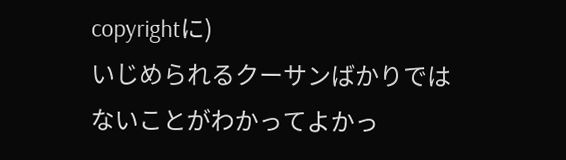copyrightに)
いじめられるクーサンばかりではないことがわかってよかっ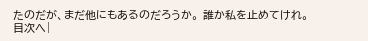たのだが、まだ他にもあるのだろうか。 誰か私を止めてけれ。
目次へ|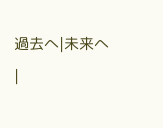過去へ|未来へ
|